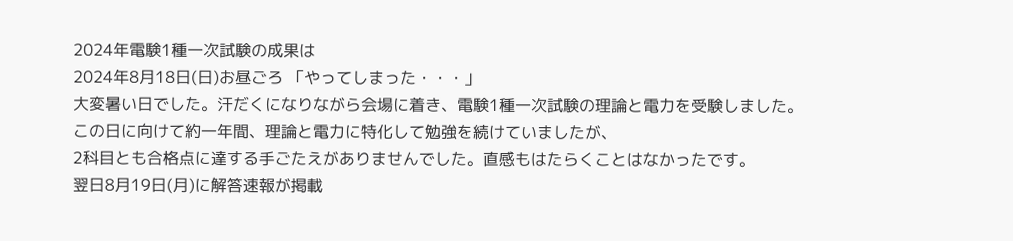2024年電験1種一次試験の成果は
2024年8月18日(日)お昼ごろ 「やってしまった・・・」
大変暑い日でした。汗だくになりながら会場に着き、電験1種一次試験の理論と電力を受験しました。
この日に向けて約一年間、理論と電力に特化して勉強を続けていましたが、
2科目とも合格点に達する手ごたえがありませんでした。直感もはたらくことはなかったです。
翌日8月19日(月)に解答速報が掲載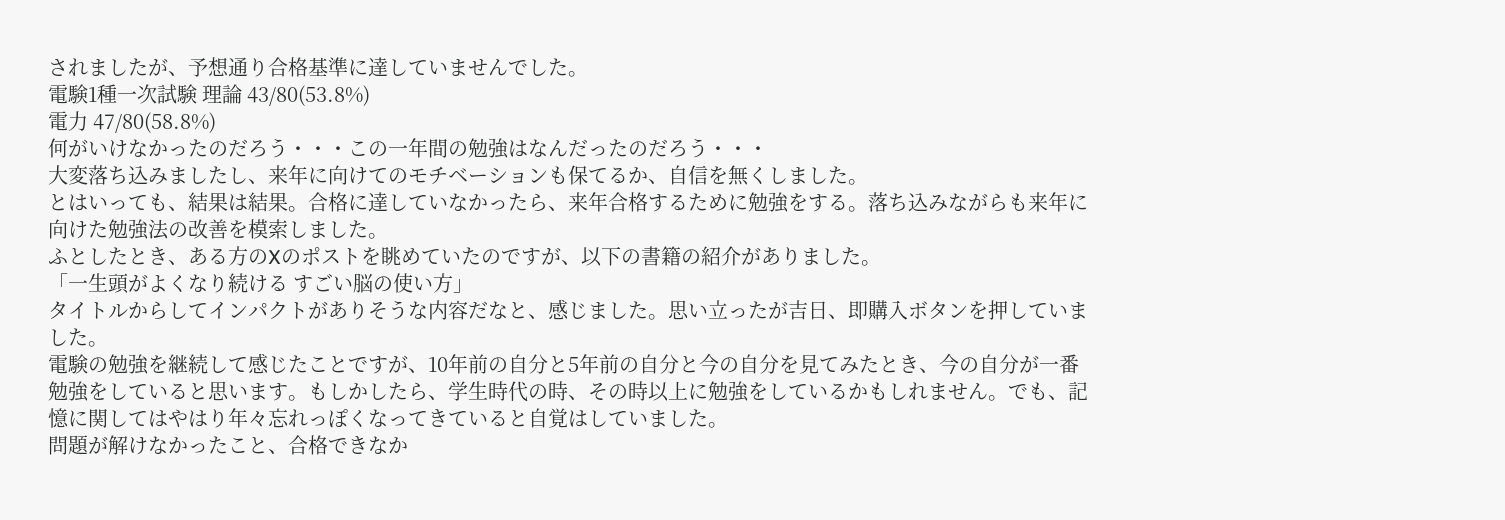されましたが、予想通り合格基準に達していませんでした。
電験1種一次試験 理論 43/80(53.8%)
電力 47/80(58.8%)
何がいけなかったのだろう・・・この一年間の勉強はなんだったのだろう・・・
大変落ち込みましたし、来年に向けてのモチベーションも保てるか、自信を無くしました。
とはいっても、結果は結果。合格に達していなかったら、来年合格するために勉強をする。落ち込みながらも来年に向けた勉強法の改善を模索しました。
ふとしたとき、ある方のXのポストを眺めていたのですが、以下の書籍の紹介がありました。
「一生頭がよくなり続ける すごい脳の使い方」
タイトルからしてインパクトがありそうな内容だなと、感じました。思い立ったが吉日、即購入ボタンを押していました。
電験の勉強を継続して感じたことですが、10年前の自分と5年前の自分と今の自分を見てみたとき、今の自分が一番勉強をしていると思います。もしかしたら、学生時代の時、その時以上に勉強をしているかもしれません。でも、記憶に関してはやはり年々忘れっぽくなってきていると自覚はしていました。
問題が解けなかったこと、合格できなか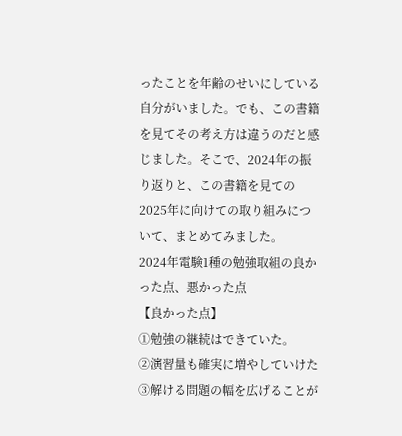ったことを年齢のせいにしている自分がいました。でも、この書籍を見てその考え方は違うのだと感じました。そこで、2024年の振り返りと、この書籍を見ての2025年に向けての取り組みについて、まとめてみました。
2024年電験1種の勉強取組の良かった点、悪かった点
【良かった点】
①勉強の継続はできていた。
②演習量も確実に増やしていけた
③解ける問題の幅を広げることが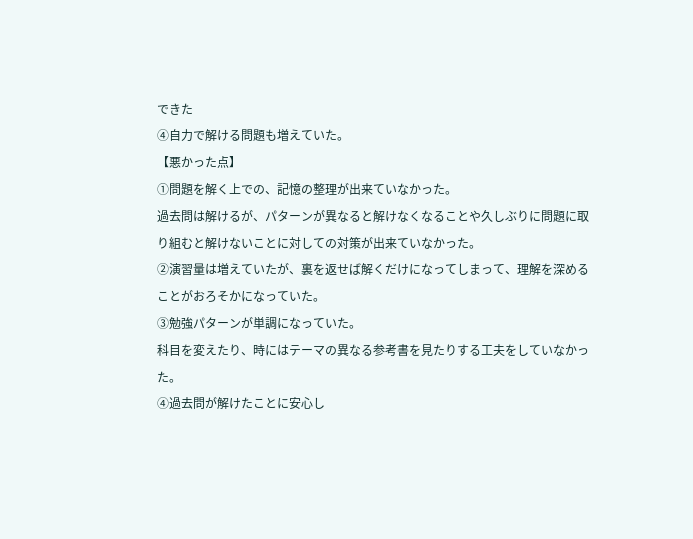できた
④自力で解ける問題も増えていた。
【悪かった点】
①問題を解く上での、記憶の整理が出来ていなかった。
過去問は解けるが、パターンが異なると解けなくなることや久しぶりに問題に取り組むと解けないことに対しての対策が出来ていなかった。
②演習量は増えていたが、裏を返せば解くだけになってしまって、理解を深めることがおろそかになっていた。
③勉強パターンが単調になっていた。
科目を変えたり、時にはテーマの異なる参考書を見たりする工夫をしていなかった。
④過去問が解けたことに安心し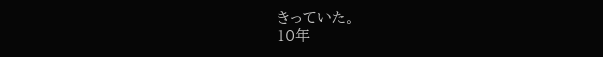きっていた。
10年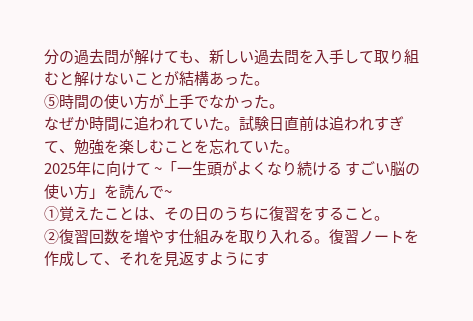分の過去問が解けても、新しい過去問を入手して取り組むと解けないことが結構あった。
⑤時間の使い方が上手でなかった。
なぜか時間に追われていた。試験日直前は追われすぎて、勉強を楽しむことを忘れていた。
2025年に向けて ~「一生頭がよくなり続ける すごい脳の使い方」を読んで~
①覚えたことは、その日のうちに復習をすること。
②復習回数を増やす仕組みを取り入れる。復習ノートを作成して、それを見返すようにす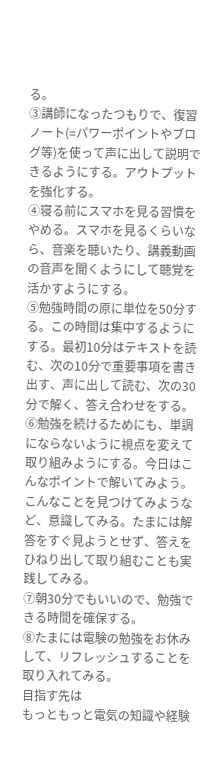る。
③講師になったつもりで、復習ノート(=パワーポイントやブログ等)を使って声に出して説明できるようにする。アウトプットを強化する。
④寝る前にスマホを見る習慣をやめる。スマホを見るくらいなら、音楽を聴いたり、講義動画の音声を聞くようにして聴覚を活かすようにする。
⑤勉強時間の原に単位を50分する。この時間は集中するようにする。最初10分はテキストを読む、次の10分で重要事項を書き出す、声に出して読む、次の30分で解く、答え合わせをする。
⑥勉強を続けるためにも、単調にならないように視点を変えて取り組みようにする。今日はこんなポイントで解いてみよう。こんなことを見つけてみようなど、意識してみる。たまには解答をすぐ見ようとせず、答えをひねり出して取り組むことも実践してみる。
⑦朝30分でもいいので、勉強できる時間を確保する。
⑧たまには電験の勉強をお休みして、リフレッシュすることを取り入れてみる。
目指す先は
もっともっと電気の知識や経験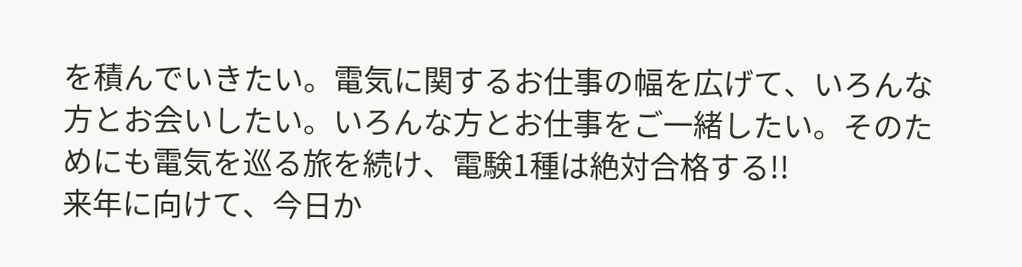を積んでいきたい。電気に関するお仕事の幅を広げて、いろんな方とお会いしたい。いろんな方とお仕事をご一緒したい。そのためにも電気を巡る旅を続け、電験1種は絶対合格する!!
来年に向けて、今日か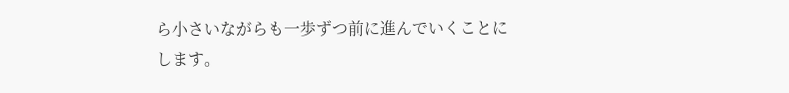ら小さいながらも一歩ずつ前に進んでいくことにします。